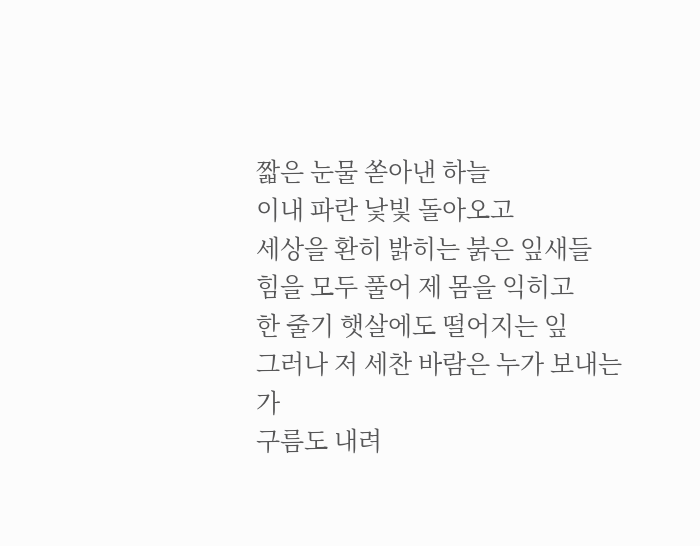짧은 눈물 쏟아낸 하늘
이내 파란 낯빛 돌아오고
세상을 환히 밝히는 붉은 잎새들
힘을 모두 풀어 제 몸을 익히고
한 줄기 햇살에도 떨어지는 잎
그러나 저 세찬 바람은 누가 보내는가
구름도 내려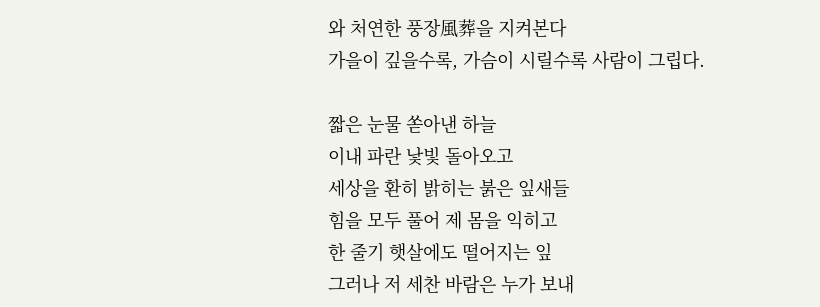와 처연한 풍장風葬을 지켜본다
가을이 깊을수록, 가슴이 시릴수록 사람이 그립다.

짧은 눈물 쏟아낸 하늘
이내 파란 낯빛 돌아오고
세상을 환히 밝히는 붉은 잎새들
힘을 모두 풀어 제 몸을 익히고
한 줄기 햇살에도 떨어지는 잎
그러나 저 세찬 바람은 누가 보내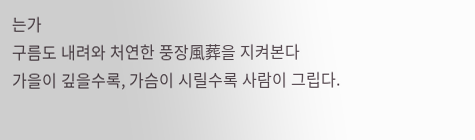는가
구름도 내려와 처연한 풍장風葬을 지켜본다
가을이 깊을수록, 가슴이 시릴수록 사람이 그립다.